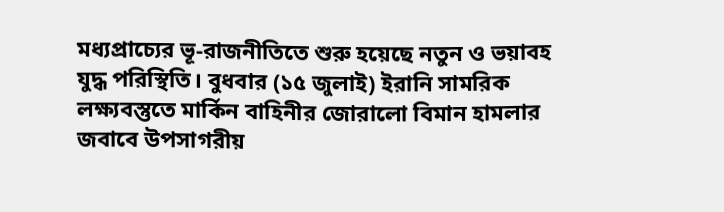মধ্যপ্রাচ্যের ভূ-রাজনীতিতে শুরু হয়েছে নতুন ও ভয়াবহ যুদ্ধ পরিস্থিতি। বুধবার (১৫ জুলাই) ইরানি সামরিক লক্ষ্যবস্তুতে মার্কিন বাহিনীর জোরালো বিমান হামলার জবাবে উপসাগরীয়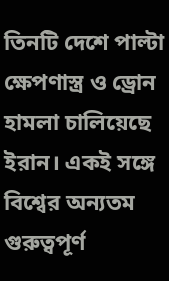তিনটি দেশে পাল্টা ক্ষেপণাস্ত্র ও ড্রোন হামলা চালিয়েছে ইরান। একই সঙ্গে বিশ্বের অন্যতম গুরুত্বপূর্ণ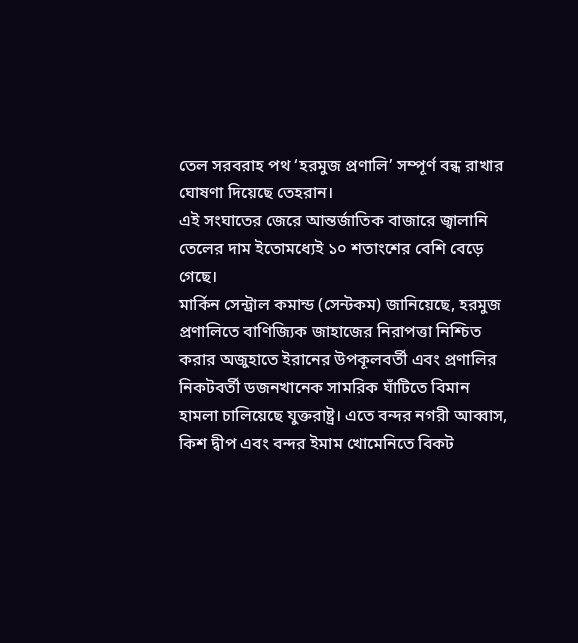তেল সরবরাহ পথ ‘হরমুজ প্রণালি’ সম্পূর্ণ বন্ধ রাখার ঘোষণা দিয়েছে তেহরান।
এই সংঘাতের জেরে আন্তর্জাতিক বাজারে জ্বালানি তেলের দাম ইতোমধ্যেই ১০ শতাংশের বেশি বেড়ে গেছে।
মার্কিন সেন্ট্রাল কমান্ড (সেন্টকম) জানিয়েছে, হরমুজ প্রণালিতে বাণিজ্যিক জাহাজের নিরাপত্তা নিশ্চিত করার অজুহাতে ইরানের উপকূলবর্তী এবং প্রণালির নিকটবর্তী ডজনখানেক সামরিক ঘাঁটিতে বিমান হামলা চালিয়েছে যুক্তরাষ্ট্র। এতে বন্দর নগরী আব্বাস, কিশ দ্বীপ এবং বন্দর ইমাম খোমেনিতে বিকট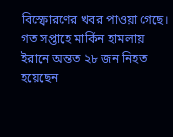বিস্ফোরণের খবর পাওয়া গেছে। গত সপ্তাহে মার্কিন হামলায় ইরানে অন্তত ২৮ জন নিহত হয়েছেন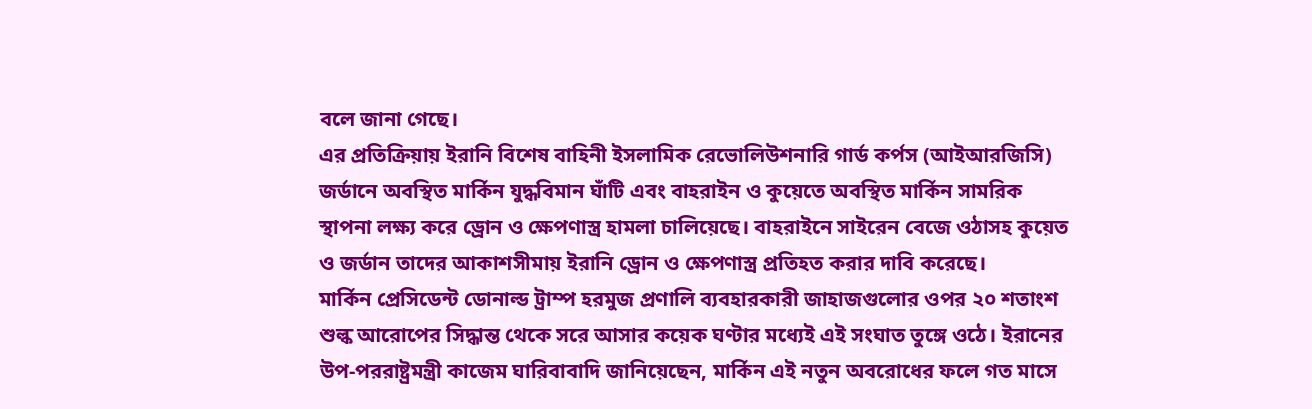বলে জানা গেছে।
এর প্রতিক্রিয়ায় ইরানি বিশেষ বাহিনী ইসলামিক রেভোলিউশনারি গার্ড কর্পস (আইআরজিসি) জর্ডানে অবস্থিত মার্কিন যুদ্ধবিমান ঘাঁটি এবং বাহরাইন ও কুয়েতে অবস্থিত মার্কিন সামরিক স্থাপনা লক্ষ্য করে ড্রোন ও ক্ষেপণাস্ত্র হামলা চালিয়েছে। বাহরাইনে সাইরেন বেজে ওঠাসহ কুয়েত ও জর্ডান তাদের আকাশসীমায় ইরানি ড্রোন ও ক্ষেপণাস্ত্র প্রতিহত করার দাবি করেছে।
মার্কিন প্রেসিডেন্ট ডোনাল্ড ট্রাম্প হরমুজ প্রণালি ব্যবহারকারী জাহাজগুলোর ওপর ২০ শতাংশ শুল্ক আরোপের সিদ্ধান্ত থেকে সরে আসার কয়েক ঘণ্টার মধ্যেই এই সংঘাত তুঙ্গে ওঠে। ইরানের উপ-পররাষ্ট্রমন্ত্রী কাজেম ঘারিবাবাদি জানিয়েছেন, মার্কিন এই নতুন অবরোধের ফলে গত মাসে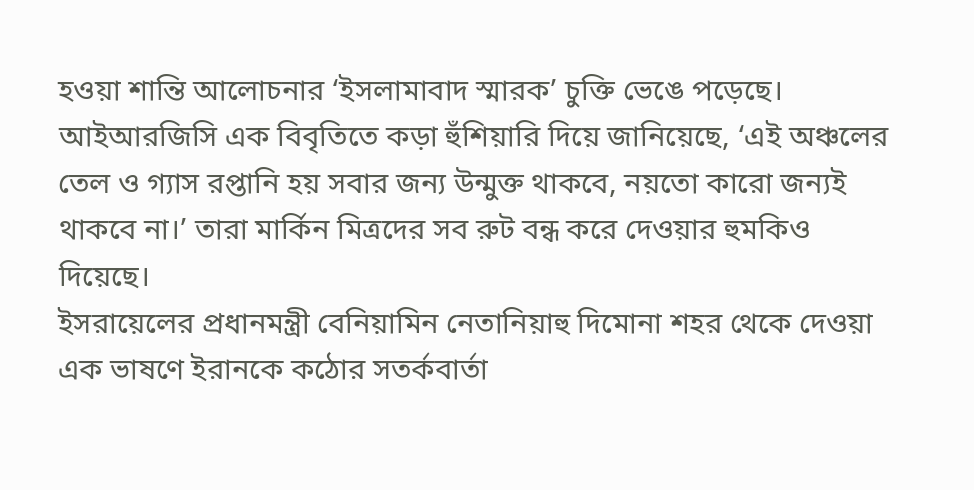হওয়া শান্তি আলোচনার ‘ইসলামাবাদ স্মারক’ চুক্তি ভেঙে পড়েছে।
আইআরজিসি এক বিবৃতিতে কড়া হুঁশিয়ারি দিয়ে জানিয়েছে, ‘এই অঞ্চলের তেল ও গ্যাস রপ্তানি হয় সবার জন্য উন্মুক্ত থাকবে, নয়তো কারো জন্যই থাকবে না।’ তারা মার্কিন মিত্রদের সব রুট বন্ধ করে দেওয়ার হুমকিও দিয়েছে।
ইসরায়েলের প্রধানমন্ত্রী বেনিয়ামিন নেতানিয়াহু দিমোনা শহর থেকে দেওয়া এক ভাষণে ইরানকে কঠোর সতর্কবার্তা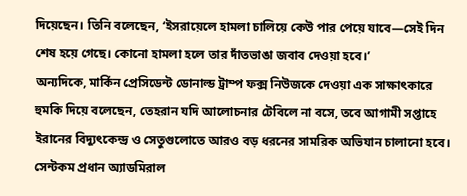দিয়েছেন। তিনি বলেছেন, ‘ইসরায়েলে হামলা চালিয়ে কেউ পার পেয়ে যাবে—সেই দিন শেষ হয়ে গেছে। কোনো হামলা হলে তার দাঁতভাঙা জবাব দেওয়া হবে।’
অন্যদিকে, মার্কিন প্রেসিডেন্ট ডোনাল্ড ট্রাম্প ফক্স নিউজকে দেওয়া এক সাক্ষাৎকারে হুমকি দিয়ে বলেছেন, তেহরান যদি আলোচনার টেবিলে না বসে, তবে আগামী সপ্তাহে ইরানের বিদ্যুৎকেন্দ্র ও সেতুগুলোতে আরও বড় ধরনের সামরিক অভিযান চালানো হবে।
সেন্টকম প্রধান অ্যাডমিরাল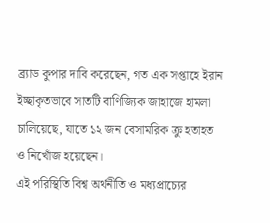ব্র্যাড কুপার দাবি করেছেন, গত এক সপ্তাহে ইরান ইচ্ছাকৃতভাবে সাতটি বাণিজ্যিক জাহাজে হামলা চালিয়েছে, যাতে ১২ জন বেসামরিক ক্রু হতাহত ও নিখোঁজ হয়েছেন।
এই পরিস্থিতি বিশ্ব অর্থনীতি ও মধ্যপ্রাচ্যের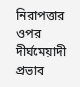নিরাপত্তার ওপর দীর্ঘমেয়াদী প্রভাব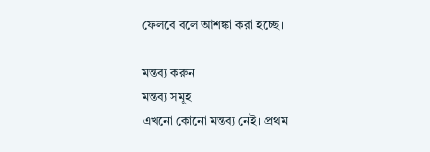ফেলবে বলে আশঙ্কা করা হচ্ছে।

মন্তব্য করুন
মন্তব্য সমূহ
এখনো কোনো মন্তব্য নেই। প্রথম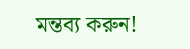মন্তব্য করুন!